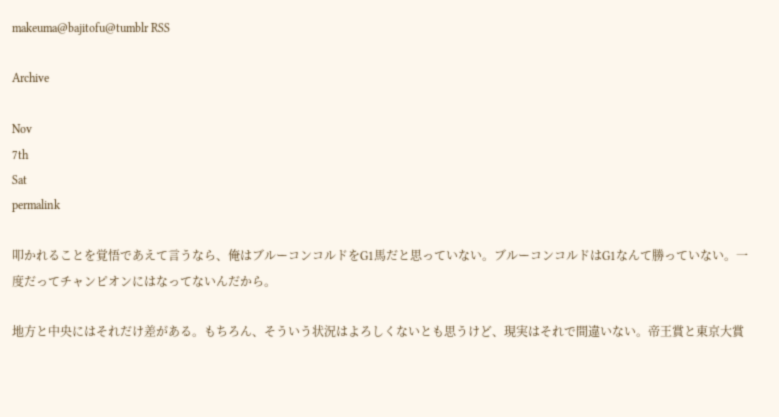makeuma@bajitofu@tumblr RSS

Archive

Nov
7th
Sat
permalink

叩かれることを覚悟であえて言うなら、俺はブルーコンコルドをG1馬だと思っていない。ブルーコンコルドはG1なんて勝っていない。一度だってチャンピオンにはなってないんだから。

地方と中央にはそれだけ差がある。もちろん、そういう状況はよろしくないとも思うけど、現実はそれで間違いない。帝王賞と東京大賞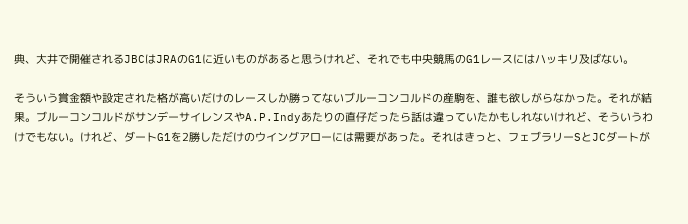典、大井で開催されるJBCはJRAのG1に近いものがあると思うけれど、それでも中央競馬のG1レースにはハッキリ及ばない。

そういう賞金額や設定された格が高いだけのレースしか勝ってないブルーコンコルドの産駒を、誰も欲しがらなかった。それが結果。ブルーコンコルドがサンデーサイレンスやA.P.Indyあたりの直仔だったら話は違っていたかもしれないけれど、そういうわけでもない。けれど、ダートG1を2勝しただけのウイングアローには需要があった。それはきっと、フェブラリーSとJCダートが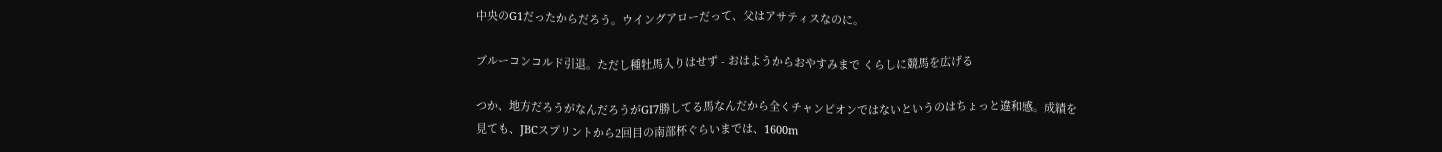中央のG1だったからだろう。ウイングアローだって、父はアサティスなのに。

ブルーコンコルド引退。ただし種牡馬入りはせず - おはようからおやすみまで くらしに競馬を広げる

つか、地方だろうがなんだろうがGI7勝してる馬なんだから全くチャンピオンではないというのはちょっと違和感。成績を見ても、JBCスプリントから2回目の南部杯ぐらいまでは、1600m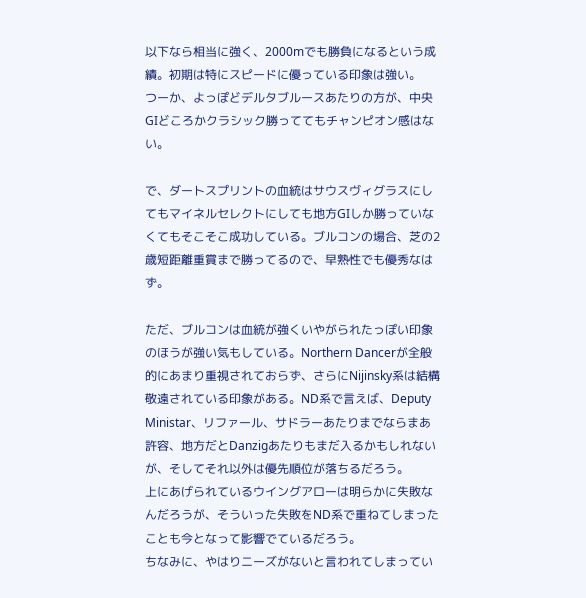以下なら相当に強く、2000mでも勝負になるという成績。初期は特にスピードに優っている印象は強い。
つーか、よっぽどデルタブルースあたりの方が、中央GIどころかクラシック勝っててもチャンピオン感はない。

で、ダートスプリントの血統はサウスヴィグラスにしてもマイネルセレクトにしても地方GIしか勝っていなくてもそこそこ成功している。ブルコンの場合、芝の2歳短距離重賞まで勝ってるので、早熟性でも優秀なはず。

ただ、ブルコンは血統が強くいやがられたっぽい印象のほうが強い気もしている。Northern Dancerが全般的にあまり重視されておらず、さらにNijinsky系は結構敬遠されている印象がある。ND系で言えば、Deputy Ministar、リファール、サドラーあたりまでならまあ許容、地方だとDanzigあたりもまだ入るかもしれないが、そしてそれ以外は優先順位が落ちるだろう。
上にあげられているウイングアローは明らかに失敗なんだろうが、そういった失敗をND系で重ねてしまったことも今となって影響でているだろう。
ちなみに、やはりニーズがないと言われてしまってい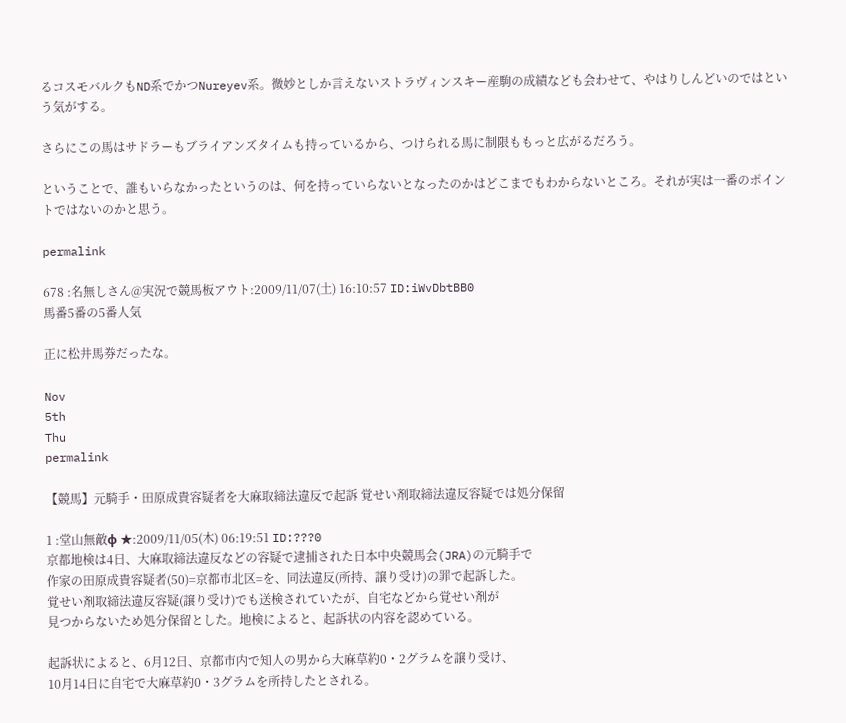るコスモバルクもND系でかつNureyev系。微妙としか言えないストラヴィンスキー産駒の成績なども会わせて、やはりしんどいのではという気がする。

さらにこの馬はサドラーもブライアンズタイムも持っているから、つけられる馬に制限ももっと広がるだろう。

ということで、誰もいらなかったというのは、何を持っていらないとなったのかはどこまでもわからないところ。それが実は一番のポイントではないのかと思う。

permalink

678 :名無しさん@実況で競馬板アウト:2009/11/07(土) 16:10:57 ID:iWvDbtBB0
馬番5番の5番人気

正に松井馬券だったな。

Nov
5th
Thu
permalink

【競馬】元騎手・田原成貴容疑者を大麻取締法違反で起訴 覚せい剤取締法違反容疑では処分保留

1 :堂山無敵φ ★:2009/11/05(木) 06:19:51 ID:???0
京都地検は4日、大麻取締法違反などの容疑で逮捕された日本中央競馬会(JRA)の元騎手で
作家の田原成貴容疑者(50)=京都市北区=を、同法違反(所持、譲り受け)の罪で起訴した。
覚せい剤取締法違反容疑(譲り受け)でも送検されていたが、自宅などから覚せい剤が
見つからないため処分保留とした。地検によると、起訴状の内容を認めている。

起訴状によると、6月12日、京都市内で知人の男から大麻草約0・2グラムを譲り受け、
10月14日に自宅で大麻草約0・3グラムを所持したとされる。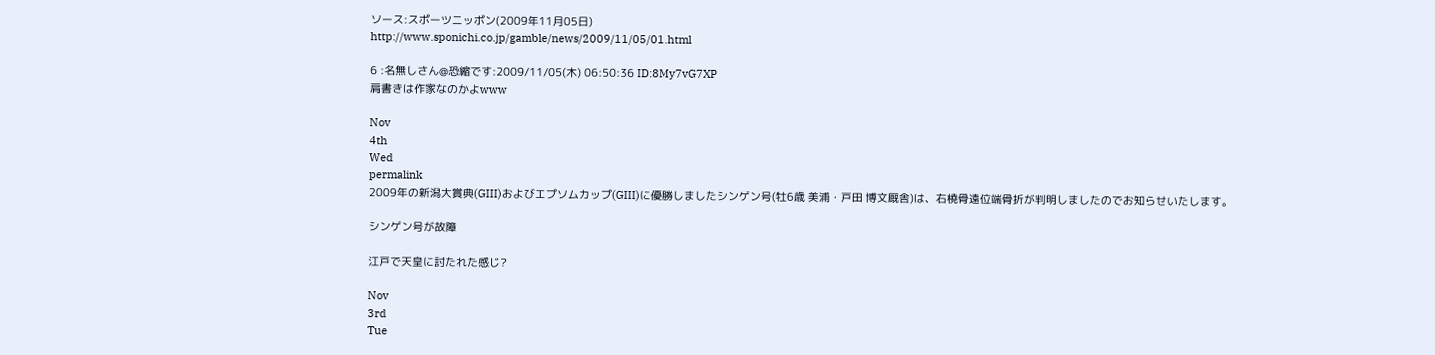ソース:スポーツニッポン(2009年11月05日)
http://www.sponichi.co.jp/gamble/news/2009/11/05/01.html

6 :名無しさん@恐縮です:2009/11/05(木) 06:50:36 ID:8My7vG7XP
肩書きは作家なのかよwww

Nov
4th
Wed
permalink
2009年の新潟大賞典(GIII)およびエプソムカップ(GIII)に優勝しましたシンゲン号(牡6歳 美浦・戸田 博文厩舎)は、右橈骨遠位端骨折が判明しましたのでお知らせいたします。

シンゲン号が故障

江戸で天皇に討たれた感じ?

Nov
3rd
Tue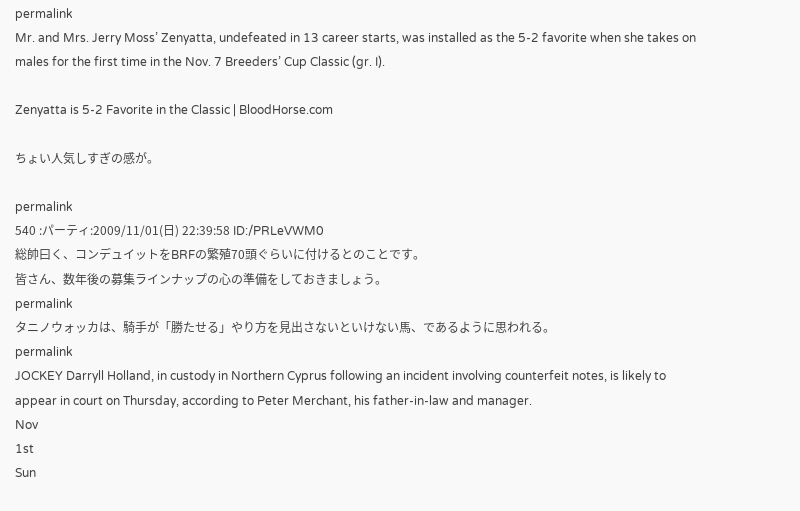permalink
Mr. and Mrs. Jerry Moss’ Zenyatta, undefeated in 13 career starts, was installed as the 5-2 favorite when she takes on males for the first time in the Nov. 7 Breeders’ Cup Classic (gr. I).

Zenyatta is 5-2 Favorite in the Classic | BloodHorse.com

ちょい人気しすぎの感が。

permalink
540 :パーティ:2009/11/01(日) 22:39:58 ID:/PRLeVWM0
総帥曰く、コンデュイットをBRFの繁殖70頭ぐらいに付けるとのことです。
皆さん、数年後の募集ラインナップの心の準備をしておきましょう。
permalink
タニノウォッカは、騎手が「勝たせる」やり方を見出さないといけない馬、であるように思われる。
permalink
JOCKEY Darryll Holland, in custody in Northern Cyprus following an incident involving counterfeit notes, is likely to appear in court on Thursday, according to Peter Merchant, his father-in-law and manager.
Nov
1st
Sun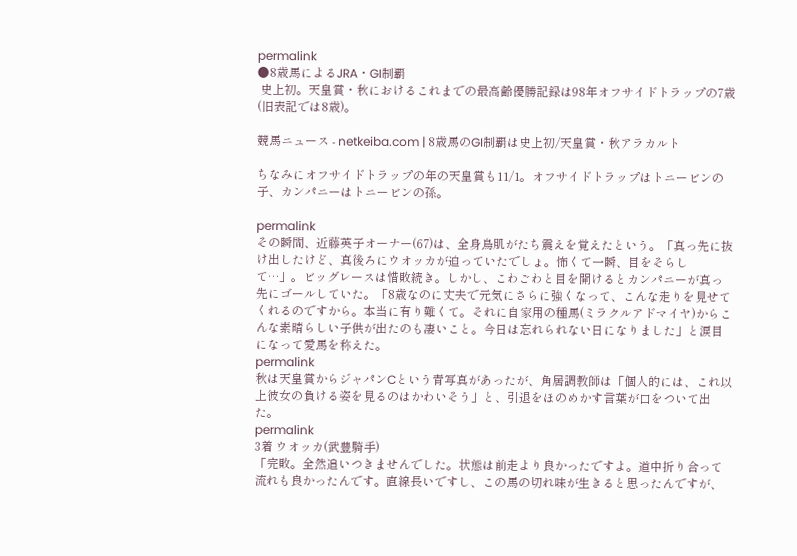permalink
●8歳馬によるJRA・GI制覇
 史上初。天皇賞・秋におけるこれまでの最高齢優勝記録は98年オフサイドトラップの7歳(旧表記では8歳)。

競馬ニュース - netkeiba.com | 8歳馬のGI制覇は史上初/天皇賞・秋アラカルト

ちなみにオフサイドトラップの年の天皇賞も11/1。オフサイドトラップはトニービンの子、カンパニーはトニービンの孫。

permalink
その瞬間、近藤英子オーナー(67)は、全身鳥肌がたち震えを覚えたという。「真っ先に抜け出したけど、真後ろにウオッカが迫っていたでしょ。怖くて一瞬、目をそらして…」。ビッグレースは惜敗続き。しかし、こわごわと目を開けるとカンパニーが真っ先にゴールしていた。「8歳なのに丈夫で元気にさらに強くなって、こんな走りを見せてくれるのですから。本当に有り難くて。それに自家用の種馬(ミラクルアドマイヤ)からこんな素晴らしい子供が出たのも凄いこと。今日は忘れられない日になりました」と涙目になって愛馬を称えた。
permalink
秋は天皇賞からジャパンCという青写真があったが、角居調教師は「個人的には、これ以上彼女の負ける姿を見るのはかわいそう」と、引退をほのめかす言葉が口をついて出た。
permalink
3着 ウオッカ(武豊騎手)
「完敗。全然追いつきませんでした。状態は前走より良かったですよ。道中折り合って流れも良かったんです。直線長いですし、この馬の切れ味が生きると思ったんですが、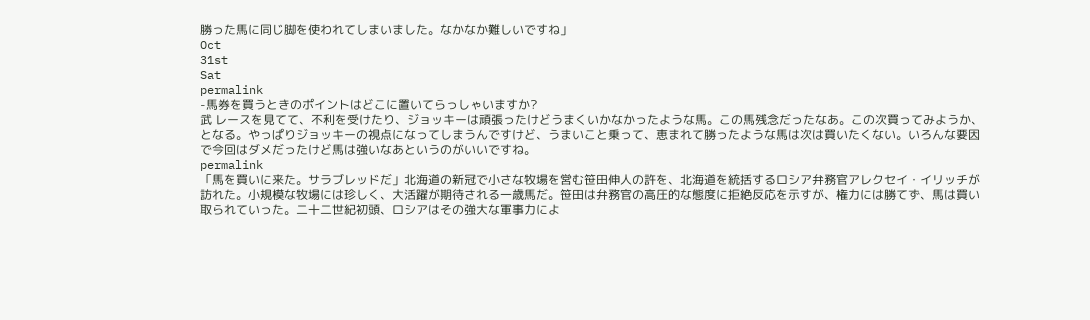勝った馬に同じ脚を使われてしまいました。なかなか難しいですね」
Oct
31st
Sat
permalink
-馬券を買うときのポイントはどこに置いてらっしゃいますか?
武 レースを見てて、不利を受けたり、ジョッキーは頑張ったけどうまくいかなかったような馬。この馬残念だったなあ。この次買ってみようか、となる。やっぱりジョッキーの視点になってしまうんですけど、うまいこと乗って、恵まれて勝ったような馬は次は買いたくない。いろんな要因で今回はダメだったけど馬は強いなあというのがいいですね。
permalink
「馬を買いに来た。サラブレッドだ」北海道の新冠で小さな牧場を営む笹田伸人の許を、北海道を統括するロシア弁務官アレクセイ・イリッチが訪れた。小規模な牧場には珍しく、大活躍が期待される一歳馬だ。笹田は弁務官の高圧的な態度に拒絶反応を示すが、権力には勝てず、馬は買い取られていった。二十二世紀初頭、ロシアはその強大な軍事力によ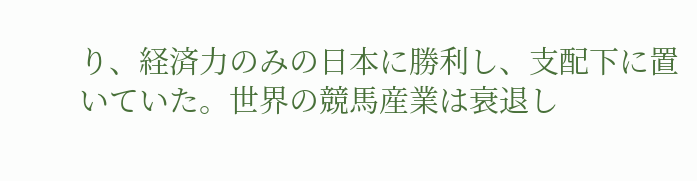り、経済力のみの日本に勝利し、支配下に置いていた。世界の競馬産業は衰退し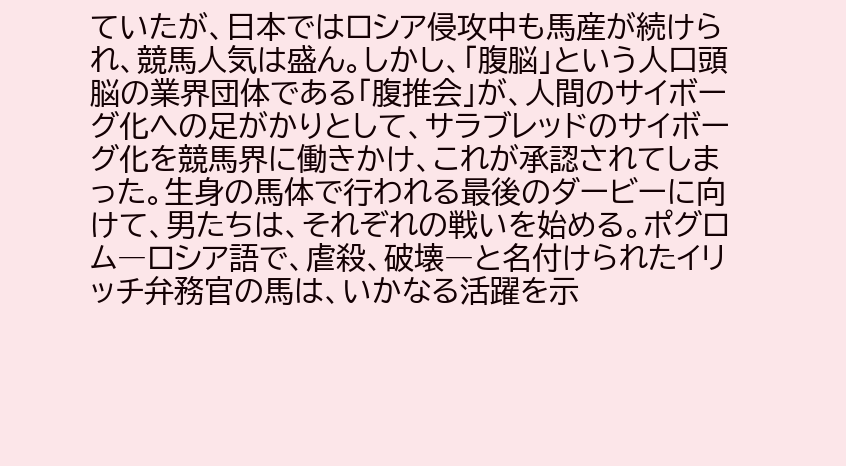ていたが、日本ではロシア侵攻中も馬産が続けられ、競馬人気は盛ん。しかし、「腹脳」という人口頭脳の業界団体である「腹推会」が、人間のサイボーグ化への足がかりとして、サラブレッドのサイボーグ化を競馬界に働きかけ、これが承認されてしまった。生身の馬体で行われる最後のダービーに向けて、男たちは、それぞれの戦いを始める。ポグロム―ロシア語で、虐殺、破壊―と名付けられたイリッチ弁務官の馬は、いかなる活躍を示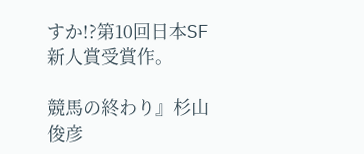すか!?第10回日本SF新人賞受賞作。

競馬の終わり』杉山俊彦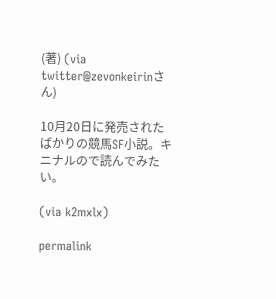(著) (via twitter@zevonkeirinさん)

10月20日に発売されたばかりの競馬SF小説。キニナルので読んでみたい。

(via k2mxlx)

permalink